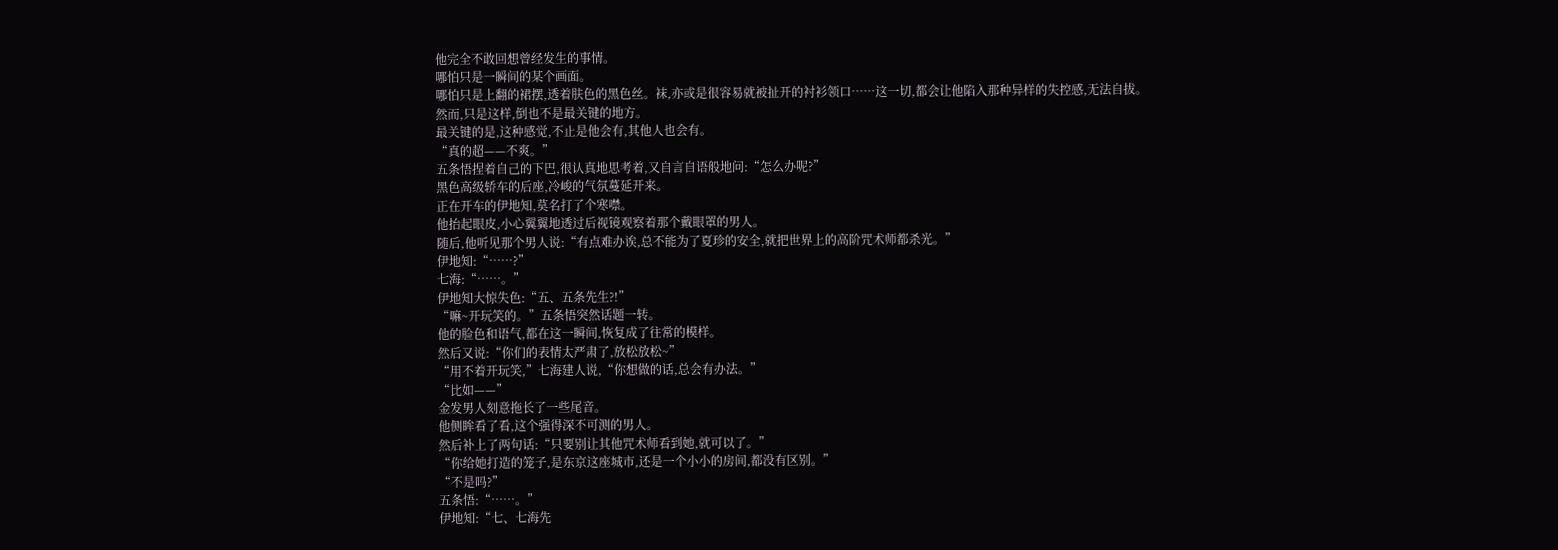他完全不敢回想曾经发生的事情。
哪怕只是一瞬间的某个画面。
哪怕只是上翻的裙摆,透着肤色的黑色丝。袜,亦或是很容易就被扯开的衬衫领口……这一切,都会让他陷入那种异样的失控感,无法自拔。
然而,只是这样,倒也不是最关键的地方。
最关键的是,这种感觉,不止是他会有,其他人也会有。
“真的超——不爽。”
五条悟捏着自己的下巴,很认真地思考着,又自言自语般地问:“怎么办呢?”
黑色高级轿车的后座,冷峻的气氛蔓延开来。
正在开车的伊地知,莫名打了个寒噤。
他抬起眼皮,小心翼翼地透过后视镜观察着那个戴眼罩的男人。
随后,他听见那个男人说:“有点难办诶,总不能为了夏珍的安全,就把世界上的高阶咒术师都杀光。”
伊地知:“……?”
七海:“……。”
伊地知大惊失色:“五、五条先生?!”
“嘛~开玩笑的。”五条悟突然话题一转。
他的脸色和语气,都在这一瞬间,恢复成了往常的模样。
然后又说:“你们的表情太严肃了,放松放松~”
“用不着开玩笑,”七海建人说,“你想做的话,总会有办法。”
“比如——”
金发男人刻意拖长了一些尾音。
他侧眸看了看,这个强得深不可测的男人。
然后补上了两句话:“只要别让其他咒术师看到她,就可以了。”
“你给她打造的笼子,是东京这座城市,还是一个小小的房间,都没有区别。”
“不是吗?”
五条悟:“……。”
伊地知:“七、七海先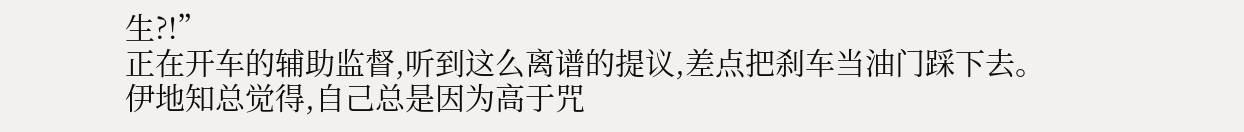生?!”
正在开车的辅助监督,听到这么离谱的提议,差点把刹车当油门踩下去。
伊地知总觉得,自己总是因为高于咒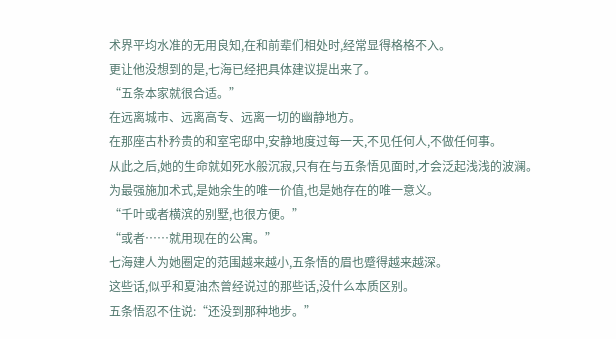术界平均水准的无用良知,在和前辈们相处时,经常显得格格不入。
更让他没想到的是,七海已经把具体建议提出来了。
“五条本家就很合适。”
在远离城市、远离高专、远离一切的幽静地方。
在那座古朴矜贵的和室宅邸中,安静地度过每一天,不见任何人,不做任何事。
从此之后,她的生命就如死水般沉寂,只有在与五条悟见面时,才会泛起浅浅的波澜。
为最强施加术式,是她余生的唯一价值,也是她存在的唯一意义。
“千叶或者横滨的别墅,也很方便。”
“或者……就用现在的公寓。”
七海建人为她圈定的范围越来越小,五条悟的眉也蹙得越来越深。
这些话,似乎和夏油杰曾经说过的那些话,没什么本质区别。
五条悟忍不住说:“还没到那种地步。”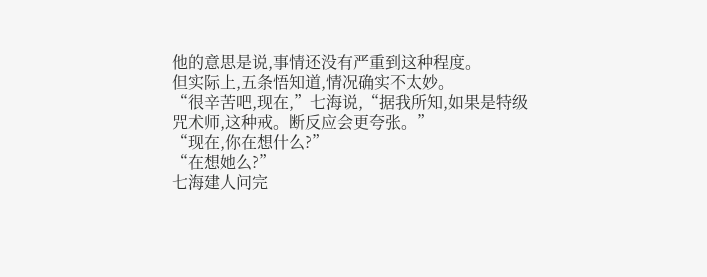他的意思是说,事情还没有严重到这种程度。
但实际上,五条悟知道,情况确实不太妙。
“很辛苦吧,现在,”七海说,“据我所知,如果是特级咒术师,这种戒。断反应会更夸张。”
“现在,你在想什么?”
“在想她么?”
七海建人问完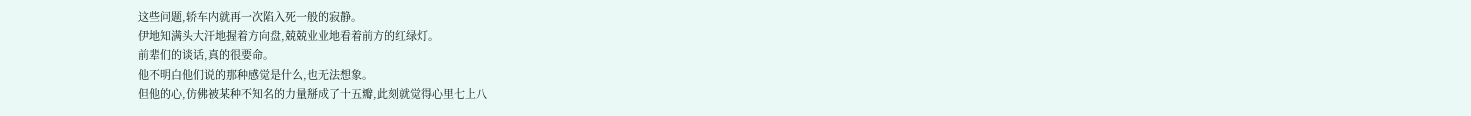这些问题,轿车内就再一次陷入死一般的寂静。
伊地知满头大汗地握着方向盘,兢兢业业地看着前方的红绿灯。
前辈们的谈话,真的很要命。
他不明白他们说的那种感觉是什么,也无法想象。
但他的心,仿佛被某种不知名的力量掰成了十五瓣,此刻就觉得心里七上八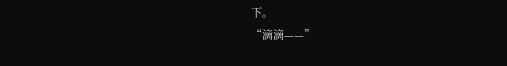下。
“滴滴——”